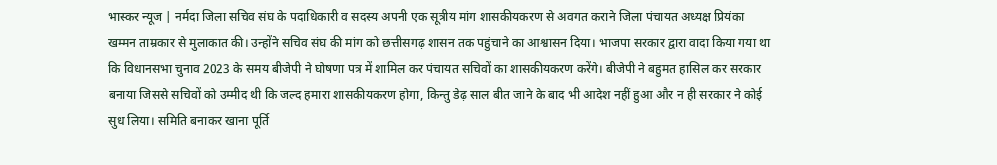भास्कर न्यूज | नर्मदा जिला सचिव संघ के पदाधिकारी व सदस्य अपनी एक सूत्रीय मांग शासकीयकरण से अवगत कराने जिला पंचायत अध्यक्ष प्रियंका खम्मन ताम्रकार से मुलाकात की। उन्होंने सचिव संघ की मांग को छत्तीसगढ़ शासन तक पहुंचाने का आश्वासन दिया। भाजपा सरकार द्वारा वादा किया गया था कि विधानसभा चुनाव 2023 के समय बीजेपी ने घोषणा पत्र में शामिल कर पंचायत सचिवों का शासकीयकरण करेंगे। बीजेपी ने बहुमत हासिल कर सरकार बनाया जिससे सचिवों को उम्मीद थी कि जल्द हमारा शासकीयकरण होगा, किन्तु डेढ़ साल बीत जाने के बाद भी आदेश नहीं हुआ और न ही सरकार ने कोई सुध लिया। समिति बनाकर खाना पूर्ति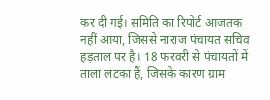कर दी गई। समिति का रिपोर्ट आजतक नहीं आया, जिससे नाराज पंचायत सचिव हड़ताल पर है। 18 फरवरी से पंचायतों में ताला लटका हैं, जिसके कारण ग्राम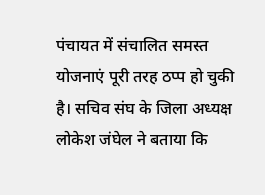पंचायत में संचालित समस्त योजनाएं पूरी तरह ठप्प हो चुकी है। सचिव संघ के जिला अध्यक्ष लोकेश जंघेल ने बताया कि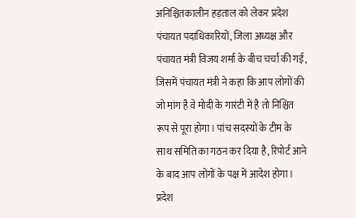अनिश्चितकालीन हड़ताल को लेकर प्रदेश पंचायत पदाधिकारियों, जिला अध्यक्ष और पंचायत मंत्री विजय शर्मा के बीच चर्चा की गई, जिसमें पंचायत मंत्री ने कहा कि आप लोगों की जो मांग है वे मोदी के गारंटी में है तो निश्चित रूप से पूरा होगा। पांच सदस्यों के टीम के साथ समिति का गठन कर दिया है, रिपोर्ट आने के बाद आप लोगों के पक्ष में आदेश होगा। प्रदेश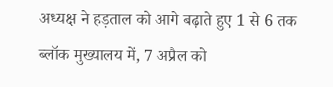अध्यक्ष ने हड़ताल को आगे बढ़ाते हुए 1 से 6 तक ब्लॉक मुख्यालय में, 7 अप्रैल को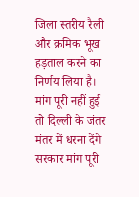जिला स्तरीय रैली और क्रमिक भूख हड़ताल करने का निर्णय लिया है। मांग पूरी नहीं हुई तो दिल्ली के जंतर मंतर में धरना देंगे सरकार मांग पूरी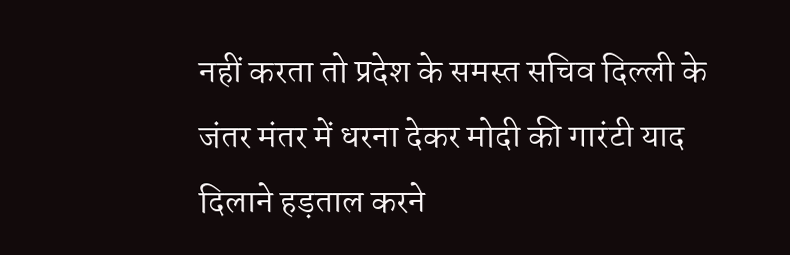नहीं करता तो प्रदेश के समस्त सचिव दिल्ली के जंतर मंतर में धरना देकर मोदी की गारंटी याद दिलाने हड़ताल करने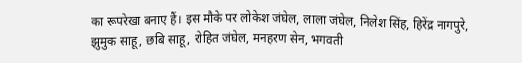का रूपरेखा बनाए हैं। इस मौके पर लोकेश जंघेल, लाला जंघेल, निलेश सिंह, हिरेंद्र नागपुरे, झुमुक साहू, छबि साहू, रोहित जंघेल, मनहरण सेन, भगवती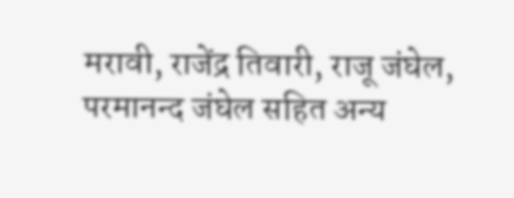मरावी, राजेंद्र तिवारी, राजू जंघेल, परमानन्द जंघेल सहित अन्य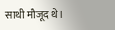साथी मौजूद थे।